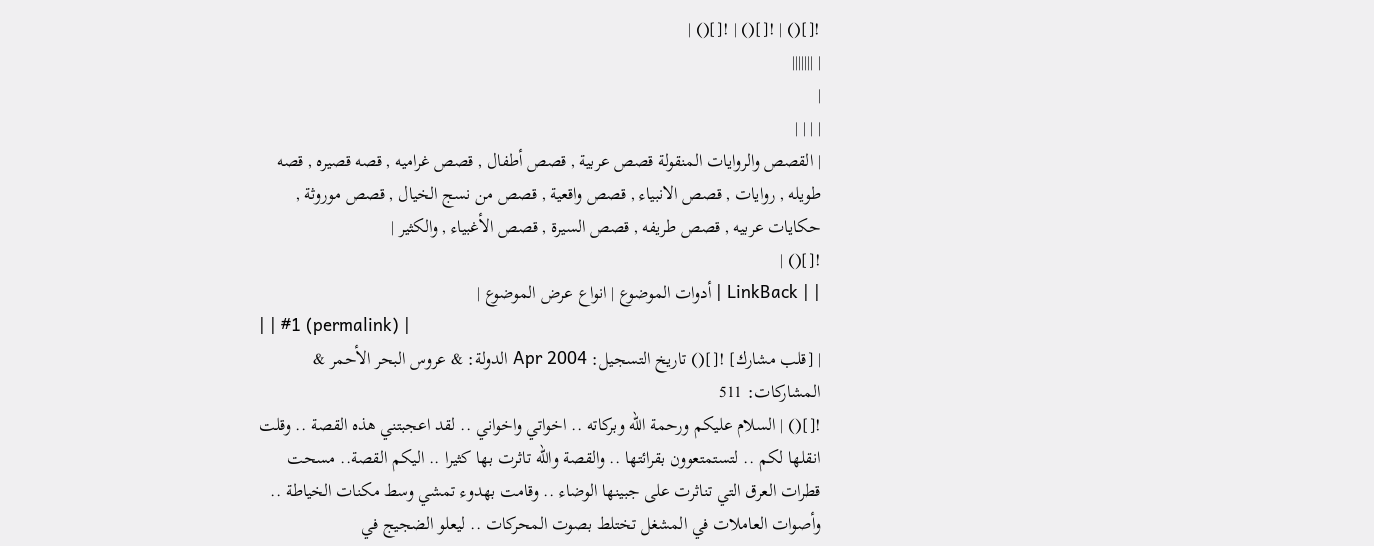![]() | ![]() | ![]() |
| |||||||
|
| | | |
| القصص والروايات المنقولة قصص عربية , قصص أطفال , قصص غراميه , قصه قصيره , قصه طويله , روايات , قصص الانبياء , قصص واقعية , قصص من نسج الخيال , قصص موروثة , حكايات عربيه , قصص طريفه , قصص السيرة , قصص الأغبياء , والكثير |
![]() |
| | LinkBack | أدوات الموضوع | انواع عرض الموضوع |
| | #1 (permalink) |
| [قلب مشارك] ![]() تاريخ التسجيل: Apr 2004 الدولة: & عروس البحر الأحمر &
المشاركات: 511
![]() | السلام عليكم ورحمة الله وبركاته .. اخواتي واخواني .. لقد اعجبتني هذه القصة .. وقلت انقلها لكم .. لتستمتعوون بقرائتها .. والقصة والله تاثرت بها كثيرا .. اليكم القصة.. مسحت قطرات العرق التي تناثرت على جبينها الوضاء .. وقامت بهدوء تمشي وسط مكنات الخياطة .. وأصوات العاملات في المشغل تختلط بصوت المحركات .. ليعلو الضجيج في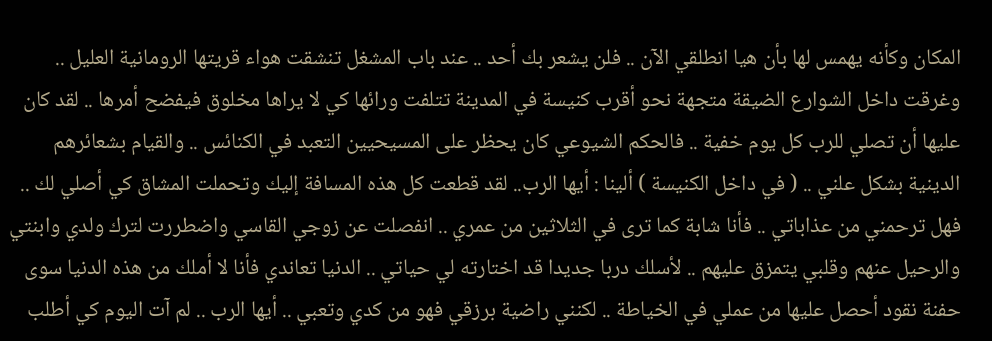المكان وكأنه يهمس لها بأن هيا انطلقي الآن .. فلن يشعر بك أحد .. عند باب المشغل تنشقت هواء قريتها الرومانية العليل .. وغرقت داخل الشوارع الضيقة متجهة نحو أقرب كنيسة في المدينة تتلفت ورائها كي لا يراها مخلوق فيفضح أمرها .. لقد كان عليها أن تصلي للرب كل يوم خفية .. فالحكم الشيوعي كان يحظر على المسيحيين التعبد في الكنائس .. والقيام بشعائرهم الدينية بشكل علني .. ( في داخل الكنيسة ) ألينا : أيها الرب.. لقد قطعت كل هذه المسافة إليك وتحملت المشاق كي أصلي لك .. فهل ترحمني من عذاباتي .. فأنا شابة كما ترى في الثلاثين من عمري .. انفصلت عن زوجي القاسي واضطررت لترك ولدي وابنتي والرحيل عنهم وقلبي يتمزق عليهم .. لأسلك دربا جديدا قد اختارته لي حياتي .. الدنيا تعاندي فأنا لا أملك من هذه الدنيا سوى حفنة نقود أحصل عليها من عملي في الخياطة .. لكنني راضية برزقي فهو من كدي وتعبي .. أيها الرب .. لم آت اليوم كي أطلب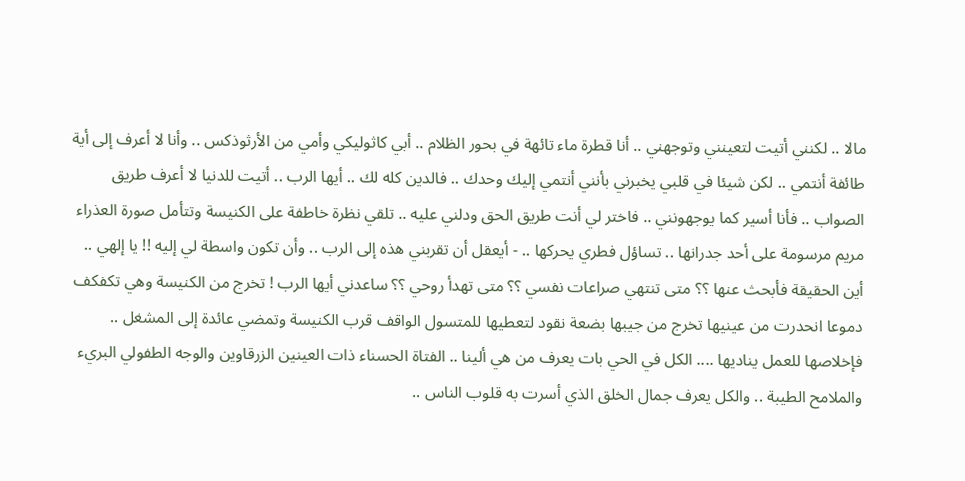مالا .. لكنني أتيت لتعينني وتوجهني .. أنا قطرة ماء تائهة في بحور الظلام .. أبي كاثوليكي وأمي من الأرثوذكس .. وأنا لا أعرف إلى أية طائفة أنتمي .. لكن شيئا في قلبي يخبرني بأنني أنتمي إليك وحدك .. فالدين كله لك .. أيها الرب .. أتيت للدنيا لا أعرف طريق الصواب .. فأنا أسير كما يوجهونني .. فاختر لي أنت طريق الحق ودلني عليه .. تلقي نظرة خاطفة على الكنيسة وتتأمل صورة العذراء مريم مرسومة على أحد جدرانها .. تساؤل فطري يحركها .. - أيعقل أن تقربني هذه إلى الرب .. وأن تكون واسطة لي إليه !! يا إلهي .. أين الحقيقة فأبحث عنها ؟؟ متى تنتهي صراعات نفسي ؟؟ متى تهدأ روحي ؟؟ ساعدني أيها الرب ! تخرج من الكنيسة وهي تكفكف دموعا انحدرت من عينيها تخرج من جيبها بضعة نقود لتعطيها للمتسول الواقف قرب الكنيسة وتمضي عائدة إلى المشغل .. فإخلاصها للعمل يناديها .... الكل في الحي بات يعرف من هي ألينا .. الفتاة الحسناء ذات العينين الزرقاوين والوجه الطفولي البريء والملامح الطيبة .. والكل يعرف جمال الخلق الذي أسرت به قلوب الناس ..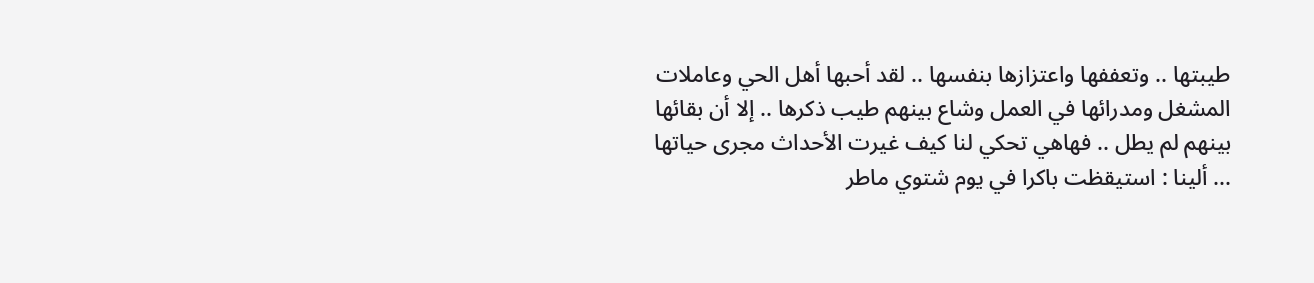طيبتها .. وتعففها واعتزازها بنفسها .. لقد أحبها أهل الحي وعاملات المشغل ومدرائها في العمل وشاع بينهم طيب ذكرها .. إلا أن بقائها بينهم لم يطل .. فهاهي تحكي لنا كيف غيرت الأحداث مجرى حياتها ... ألينا : استيقظت باكرا في يوم شتوي ماطر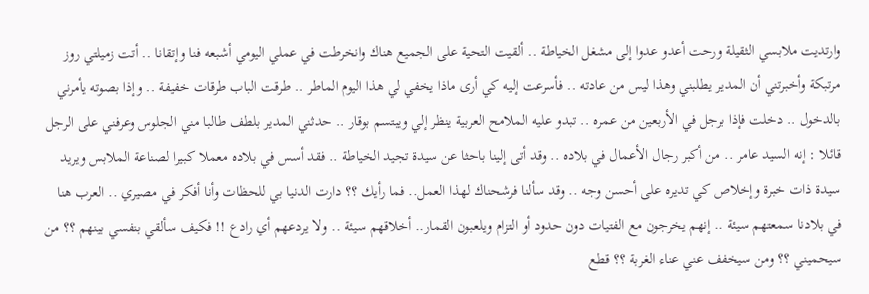وارتديت ملابسي الثقيلة ورحت أعدو عدوا إلى مشغل الخياطة .. ألقيت التحية على الجميع هناك وانخرطت في عملي اليومي أشبعه فنا وإتقانا .. أتت زميلتي روز مرتبكة وأخبرتني أن المدير يطلبني وهذا ليس من عادته .. فأسرعت إليه كي أرى ماذا يخفي لي هذا اليوم الماطر .. طرقت الباب طرقات خفيفة .. وإذا بصوته يأمرني بالدخول .. دخلت فإذا برجل في الأربعين من عمره .. تبدو عليه الملامح العربية ينظر إلي ويبتسم بوقار .. حدثني المدير بلطف طالبا مني الجلوس وعرفني على الرجل قائلا : إنه السيد عامر .. من أكبر رجال الأعمال في بلاده .. وقد أتى إلينا باحثا عن سيدة تجيد الخياطة .. فقد أسس في بلاده معملا كبيرا لصناعة الملابس ويريد سيدة ذات خبرة وإخلاص كي تديره على أحسن وجه .. وقد سألنا فرشحناك لهذا العمل.. فما رأيك ؟؟ دارت الدنيا بي للحظات وأنا أفكر في مصيري .. العرب هنا في بلادنا سمعتهم سيئة .. إنهم يخرجون مع الفتيات دون حدود أو التزام ويلعبون القمار.. أخلاقهم سيئة .. ولا يردعهم أي رادع !! فكيف سألقي بنفسي بينهم ؟؟ من سيحميني ؟؟ ومن سيخفف عني عناء الغربة ؟؟ قطع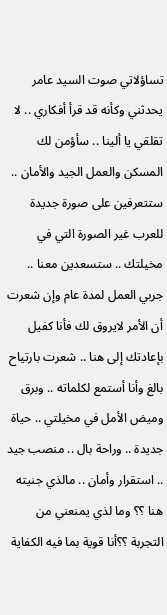تساؤلاتي صوت السيد عامر يحدثني وكأنه قد قرأ أفكاري .. لا تقلقي يا ألينا .. سأؤمن لك المسكن والعمل الجيد والأمان .. ستتعرفين على صورة جديدة للعرب غير الصورة التي في مخيلتك .. ستسعدين معنا .. جربي العمل لمدة عام وإن شعرت أن الأمر لايروق لك فأنا كفيل بإعادتك إلى هنا .. شعرت بارتياح بالغ وأنا أستمع لكلماته .. وبرق وميض الأمل في مخيلتي .. حياة جديدة .. وراحة بال .. منصب جيد .. استقرار وأمان .. مالذي جنيته هنا ؟؟ وما لذي يمنعني من التجربة ؟؟أنا قوية بما فيه الكفاية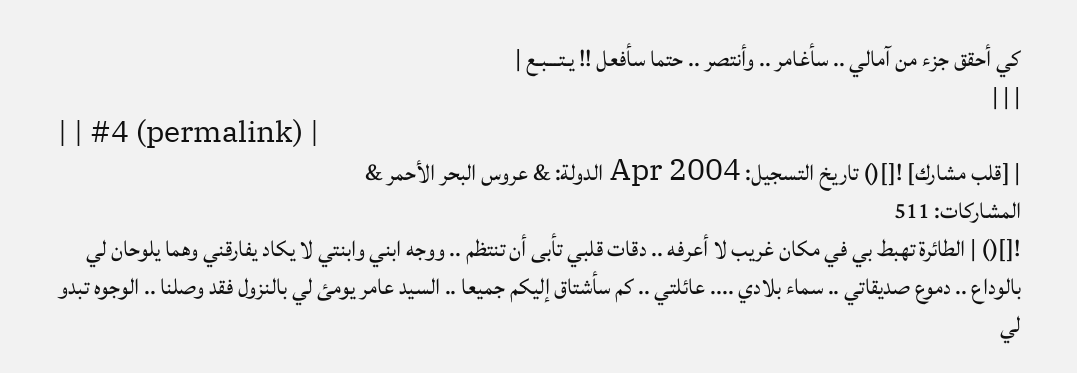كي أحقق جزء من آمالي .. سأغامر .. وأنتصر .. حتما سأفعل !! يـتـــبـع |
| | |
| | #4 (permalink) |
| [قلب مشارك] ![]() تاريخ التسجيل: Apr 2004 الدولة: & عروس البحر الأحمر &
المشاركات: 511
![]() | الطائرة تهبط بي في مكان غريب لا أعرفه .. دقات قلبي تأبى أن تنتظم .. ووجه ابني وابنتي لا يكاد يفارقني وهما يلوحان لي بالوداع .. دموع صديقاتي .. سماء بلادي .... عائلتي .. كم سأشتاق إليكم جميعا .. السيد عامر يومئ لي بالنزول فقد وصلنا .. الوجوه تبدو لي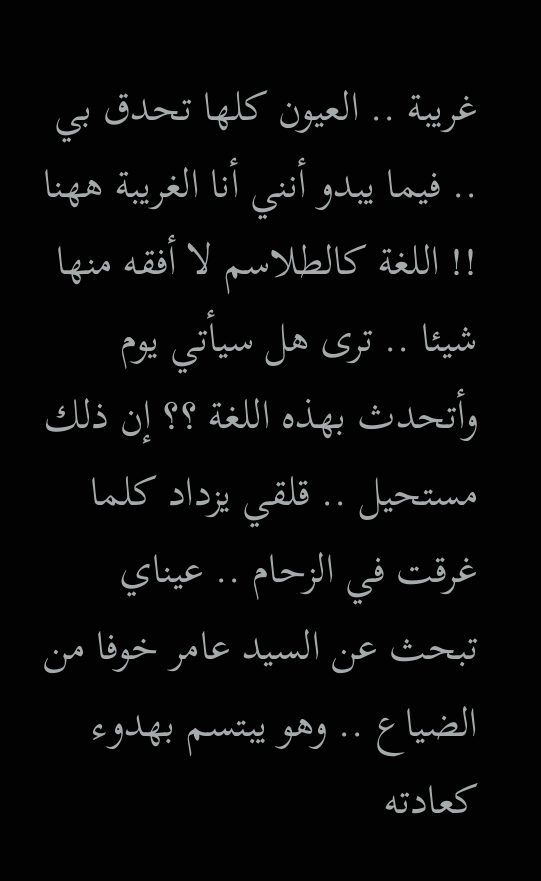غريبة .. العيون كلها تحدق بي .. فيما يبدو أنني أنا الغريبة ههنا !! اللغة كالطلاسم لا أفقه منها شيئا .. ترى هل سيأتي يوم وأتحدث بهذه اللغة ؟؟ إن ذلك مستحيل .. قلقي يزداد كلما غرقت في الزحام .. عيناي تبحث عن السيد عامر خوفا من الضياع .. وهو يبتسم بهدوء كعادته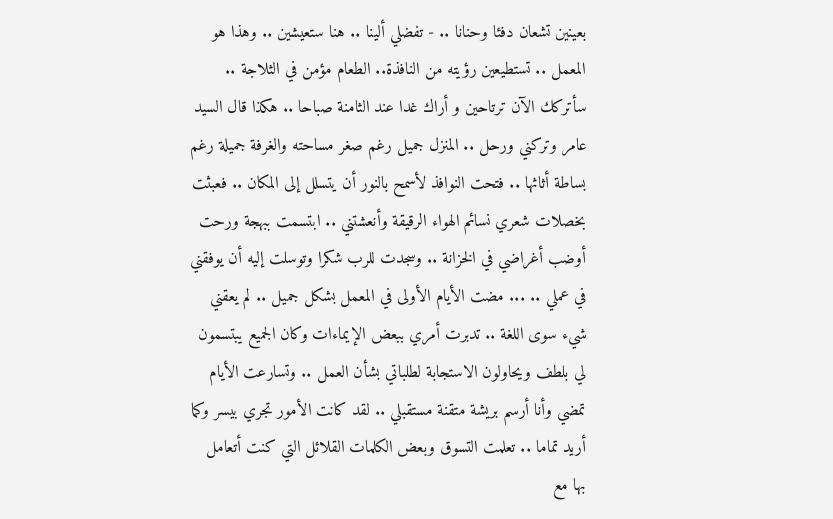بعينين تشعان دفئا وحنانا .. - تفضلي ألينا .. هنا ستعيشين .. وهذا هو المعمل .. تستطيعين رؤيته من النافذة.. الطعام مؤمن في الثلاجة .. سأتركك الآن ترتاحين و أراك غدا عند الثامنة صباحا .. هكذا قال السيد عامر وتركني ورحل .. المنزل جميل رغم صغر مساحته والغرفة جميلة رغم بساطة أثاثها .. فتحت النوافذ لأسمح بالنور أن يتسلل إلى المكان .. فعبثت بخصلات شعري نسائم الهواء الرقيقة وأنعشتني .. ابتسمت ببهجة ورحت أوضب أغراضي في الخزانة .. وسجدت للرب شكرا وتوسلت إليه أن يوفقني في عملي .. ... مضت الأيام الأولى في المعمل بشكل جميل .. لم يعقني شيء سوى اللغة .. تدبرت أمري ببعض الإيماءات وكان الجميع يبتسمون لي بلطف ويحاولون الاستجابة لطلباتي بشأن العمل .. وتسارعت الأيام تمضي وأنا أرسم بريشة متقنة مستقبلي .. لقد كانت الأمور تجري بيسر وكما أريد تماما .. تعلمت التسوق وبعض الكلمات القلائل التي كنت أتعامل بها مع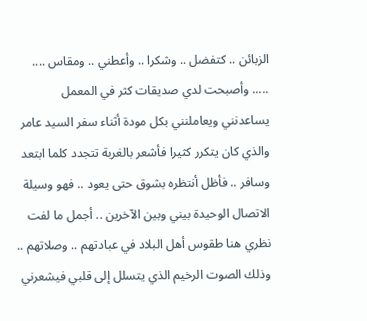الزبائن .. كتفضل .. وشكرا .. وأعطني .. ومقاس .... ..... وأصبحت لدي صديقات كثر في المعمل يساعدنني ويعاملنني بكل مودة أثناء سفر السيد عامر والذي كان يتكرر كثيرا فأشعر بالغربة تتجدد كلما ابتعد وسافر .. فأظل أنتظره بشوق حتى يعود .. فهو وسيلة الاتصال الوحيدة بيني وبين الآخرين .. أجمل ما لفت نظري هنا طقوس أهل البلاد في عبادتهم .. وصلاتهم .. وذلك الصوت الرخيم الذي يتسلل إلى قلبي فيشعرني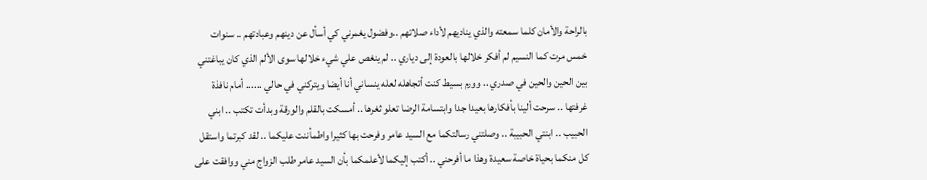بالراحة والأمان كلما سمعته والذي يناديهم لأداء صلاتهم ..وفضول يغمرني كي أسأل عن دينهم وعبادتهم .. سنوات خمس مرت كما النسيم لم أفكر خلالها بالعودة إلى دياري .. لم ينغص علي شيء خلالها سوى الألم الذي كان يباغتني بين الحين والحين في صدري .. وورم بسيط كنت أتجاهله لعله ينساني أنا أيضا ويتركني في حالي ...... أمام نافذة غرفتها .. سرحت ألينا بأفكارها بعيدا جدا وابتسامة الرضا تعلو ثغرها .. أمسكت بالقلم والورقة وبدأت تكتب .. ابني الحبيب .. ابنتي الحبيبة .. وصلتني رسالتكما مع السيد عامر وفرحت بها كثيرا واطمأننت عليكما .. لقد كبرتما واستقل كل منكما بحياة خاصة سعيدة وهذا ما أفرحني .. أكتب إليكما لأعلمكما بأن السيد عامر طلب الزواج مني ووافقت على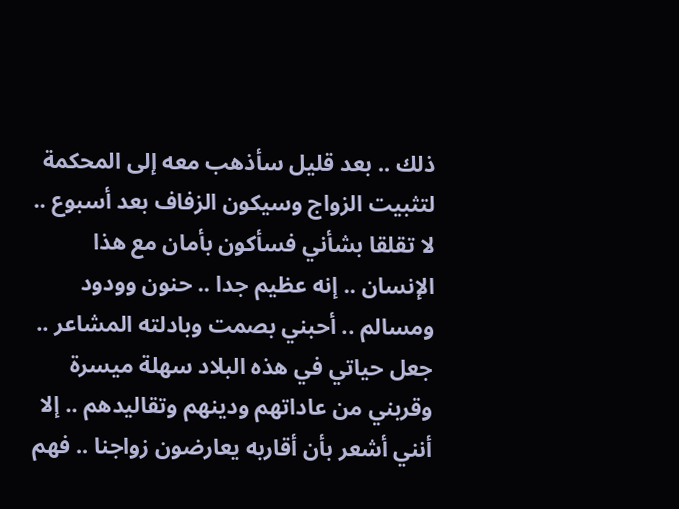ذلك .. بعد قليل سأذهب معه إلى المحكمة لتثبيت الزواج وسيكون الزفاف بعد أسبوع .. لا تقلقا بشأني فسأكون بأمان مع هذا الإنسان .. إنه عظيم جدا .. حنون وودود ومسالم .. أحبني بصمت وبادلته المشاعر .. جعل حياتي في هذه البلاد سهلة ميسرة وقربني من عاداتهم ودينهم وتقاليدهم .. إلا أنني أشعر بأن أقاربه يعارضون زواجنا .. فهم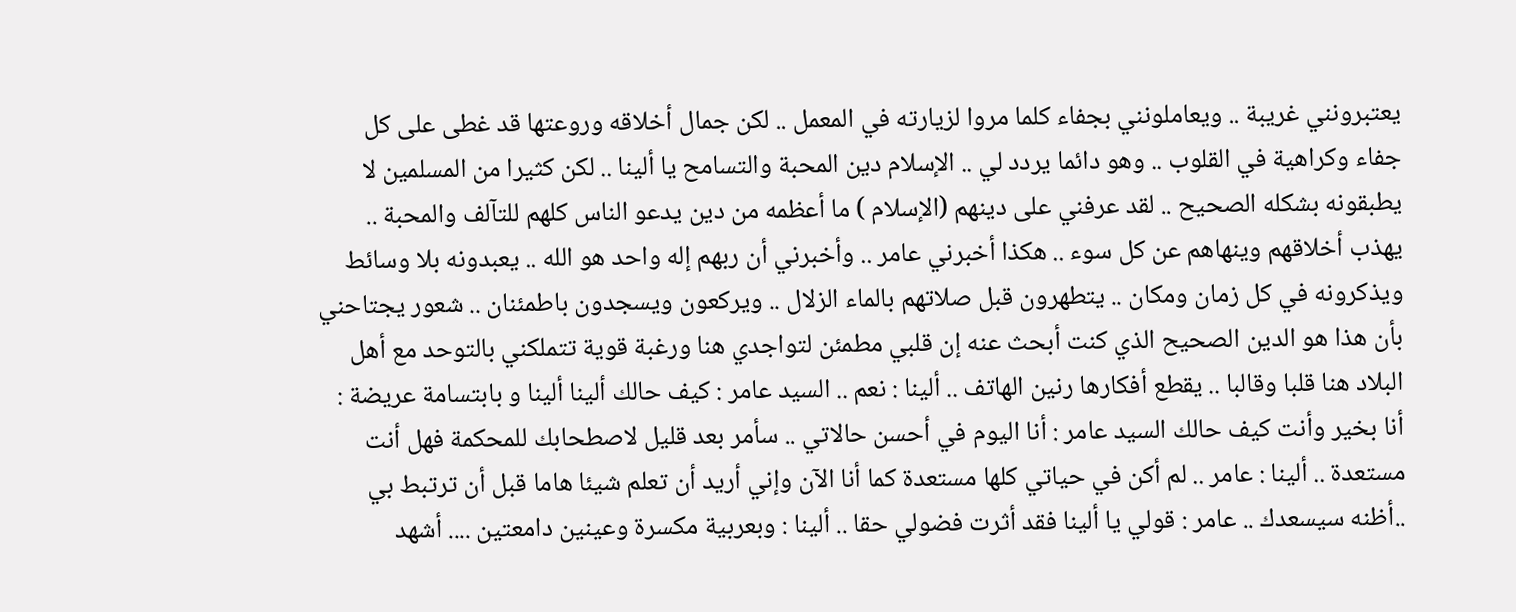يعتبرونني غريبة .. ويعاملونني بجفاء كلما مروا لزيارته في المعمل .. لكن جمال أخلاقه وروعتها قد غطى على كل جفاء وكراهية في القلوب .. وهو دائما يردد لي .. الإسلام دين المحبة والتسامح يا ألينا .. لكن كثيرا من المسلمين لا يطبقونه بشكله الصحيح .. لقد عرفني على دينهم (الإسلام ) ما أعظمه من دين يدعو الناس كلهم للتآلف والمحبة .. يهذب أخلاقهم وينهاهم عن كل سوء .. هكذا أخبرني عامر .. وأخبرني أن ربهم إله واحد هو الله .. يعبدونه بلا وسائط ويذكرونه في كل زمان ومكان .. يتطهرون قبل صلاتهم بالماء الزلال .. ويركعون ويسجدون باطمئنان .. شعور يجتاحني بأن هذا هو الدين الصحيح الذي كنت أبحث عنه إن قلبي مطمئن لتواجدي هنا ورغبة قوية تتملكني بالتوحد مع أهل البلاد هنا قلبا وقالبا .. يقطع أفكارها رنين الهاتف .. ألينا : نعم .. السيد عامر : كيف حالك ألينا ألينا و بابتسامة عريضة : أنا بخير وأنت كيف حالك السيد عامر : أنا اليوم في أحسن حالاتي .. سأمر بعد قليل لاصطحابك للمحكمة فهل أنت مستعدة .. ألينا : عامر .. لم أكن في حياتي كلها مستعدة كما أنا الآن وإني أريد أن تعلم شيئا هاما قبل أن ترتبط بي ..أظنه سيسعدك .. عامر : قولي يا ألينا فقد أثرت فضولي حقا .. ألينا : وبعربية مكسرة وعينين دامعتين .... أشهد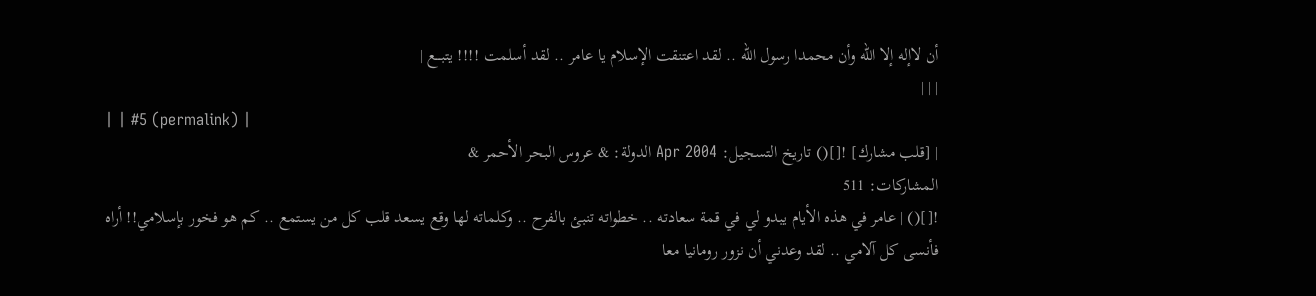أن لاإله إلا الله وأن محمدا رسول الله .. لقد اعتنقت الإسلام يا عامر .. لقد أسلمت !!!! يتبـــع |
| | |
| | #5 (permalink) |
| [قلب مشارك] ![]() تاريخ التسجيل: Apr 2004 الدولة: & عروس البحر الأحمر &
المشاركات: 511
![]() | عامر في هذه الأيام يبدو لي في قمة سعادته .. خطواته تنبئ بالفرح .. وكلماته لها وقع يسعد قلب كل من يستمع .. كم هو فخور بإسلامي!! أراه فأنسى كل آلامي .. لقد وعدني أن نزور رومانيا معا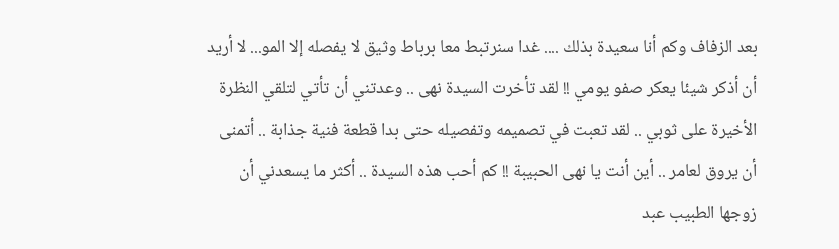بعد الزفاف وكم أنا سعيدة بذلك .... غدا سنرتبط معا برباط وثيق لا يفصله إلا المو... لا أريد أن أذكر شيئا يعكر صفو يومي !! لقد تأخرت السيدة نهى .. وعدتني أن تأتي لتلقي النظرة الأخيرة على ثوبي .. لقد تعبت في تصميمه وتفصيله حتى بدا قطعة فنية جذابة .. أتمنى أن يروق لعامر .. أين أنت يا نهى الحبيبة !! كم أحب هذه السيدة .. أكثر ما يسعدني أن زوجها الطبيب عبد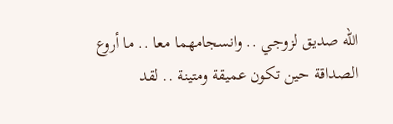الله صديق لزوجي .. وانسجامهما معا .. ما أروع الصداقة حين تكون عميقة ومتينة .. لقد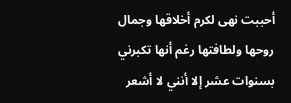أحببت نهى لكرم أخلاقها وجمال روحها ولطافتها رغم أنها تكبرني بسنوات عشر إلا أنني لا أشعر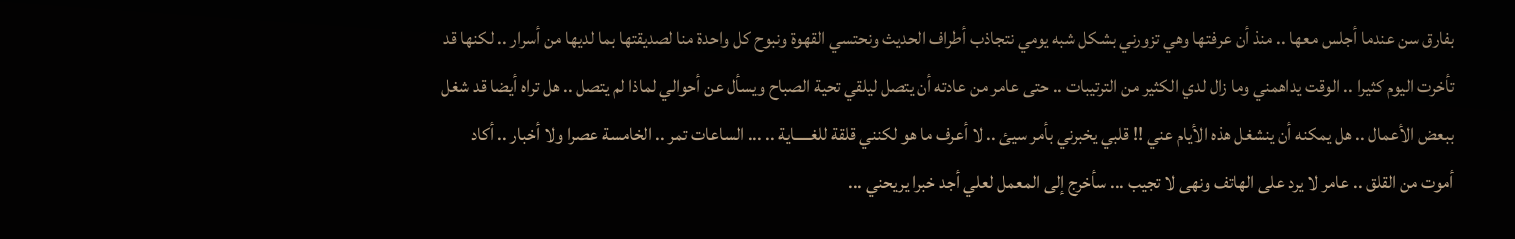بفارق سن عندما أجلس معها .. منذ أن عرفتها وهي تزورني بشكل شبه يومي نتجاذب أطراف الحديث ونحتسي القهوة ونبوح كل واحدة منا لصديقتها بما لديها من أسرار .. لكنها قد تأخرت اليوم كثيرا .. الوقت يداهمني وما زال لدي الكثير من الترتيبات .. حتى عامر من عادته أن يتصل ليلقي تحية الصباح ويسأل عن أحوالي لماذا لم يتصل .. هل تراه أيضا قد شغل ببعض الأعمال .. هل يمكنه أن ينشغل هذه الأيام عني !! قلبي يخبرني بأمر سيئ .. لا أعرف ما هو لكنني قلقة للغـــــاية .. ... الساعات تمر .. الخامسة عصرا ولا أخبار .. أكاد أموت من القلق .. عامر لا يرد على الهاتف ونهى لا تجيب ... سأخرج إلى المعمل لعلي أجد خبرا يريحني ...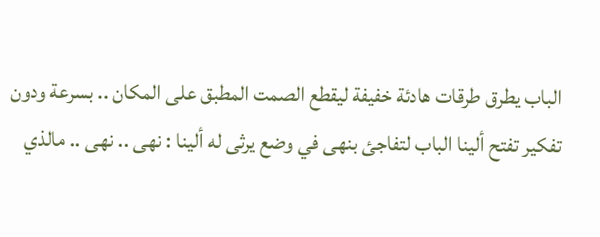الباب يطرق طرقات هادئة خفيفة ليقطع الصمت المطبق على المكان .. بسرعة ودون تفكير تفتح ألينا الباب لتفاجئ بنهى في وضع يرثى له ألينا : نهى .. نهى .. مالذي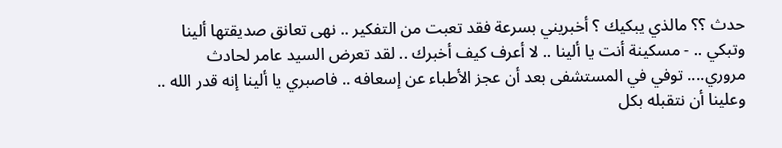حدث ؟؟ مالذي يبكيك ؟ أخبريني بسرعة فقد تعبت من التفكير .. نهى تعانق صديقتها ألينا وتبكي .. - مسكينة أنت يا ألينا .. لا أعرف كيف أخبرك .. لقد تعرض السيد عامر لحادث مروري.... توفي في المستشفى بعد أن عجز الأطباء عن إسعافه .. فاصبري يا ألينا إنه قدر الله .. وعلينا أن نتقبله بكل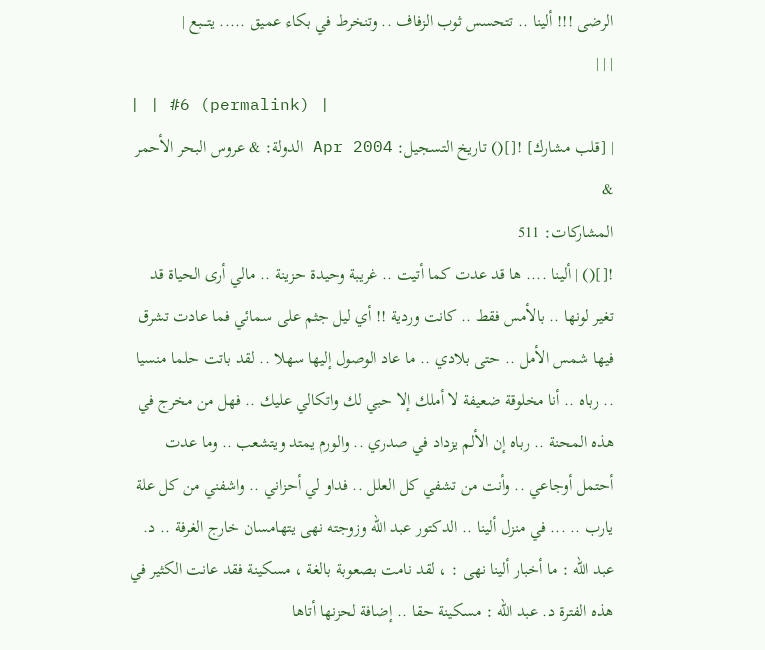الرضى !!! ألينا .. تتحسس ثوب الزفاف .. وتنخرط في بكاء عميق ..... يتـــبع |
| | |
| | #6 (permalink) |
| [قلب مشارك] ![]() تاريخ التسجيل: Apr 2004 الدولة: & عروس البحر الأحمر &
المشاركات: 511
![]() | ألينا .... ها قد عدت كما أتيت .. غريبة وحيدة حزينة .. مالي أرى الحياة قد تغير لونها .. بالأمس فقط .. كانت وردية !! أي ليل جثم على سمائي فما عادت تشرق فيها شمس الأمل .. حتى بلادي .. ما عاد الوصول إليها سهلا .. لقد باتت حلما منسيا .. رباه .. أنا مخلوقة ضعيفة لا أملك إلا حبي لك واتكالي عليك .. فهل من مخرج في هذه المحنة .. رباه إن الألم يزداد في صدري .. والورم يمتد ويتشعب .. وما عدت أحتمل أوجاعي .. وأنت من تشفي كل العلل .. فداو لي أحزاني .. واشفني من كل علة يارب .. ... في منزل ألينا .. الدكتور عبد الله وزوجته نهى يتهامسان خارج الغرفة .. د. عبد الله : ما أخبار ألينا نهى : ، لقد نامت بصعوبة بالغة ، مسكينة فقد عانت الكثير في هذه الفترة د. عبد الله : مسكينة حقا .. إضافة لحزنها أتاها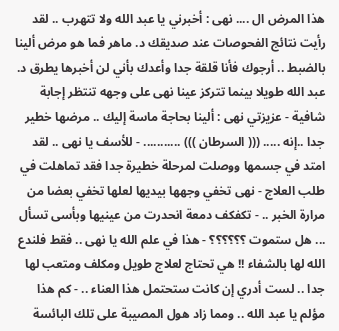هذا المرض ال .... نهى : أخبرني يا عبد الله ولا تتهرب .. لقد رأيت نتائج الفحوصات عند صديقك د. ماهر فما هو مرض ألينا بالضبط .. أرجوك فأنا قلقة جدا وأعدك بأني لن أخبرها يطرق د. عبد الله طويلا بينما تتركز عينا نهى على وجهه تنتظر إجابة شافية - عزيزتي نهى : ألينا بحاجة ماسة إليك .. مرضها خطير جدا ..إنه ..... ((( السرطان ))) ........... - للأسف يا نهى .. لقد امتد في جسمها ووصلت لمرحلة خطيرة جدا فقد تماهلت في طلب العلاج - نهى تخفي وجهها بيديها لعلها تخفي بعضا من مرارة الخبر .. - تكفكف دمعة انحدرت من عينيها وبأسى تسأل ... هل ستموت ؟؟؟؟؟؟ - هذا في علم الله يا نهى .. فقط فلندع الله لها بالشفاء !! هي تحتاج لعلاج طويل ومكلف ومتعب لها جدا .. لست أدري إن كانت ستحتمل هذا العناء .. - كم هذا مؤلم يا عبد الله .. ومما زاد هول المصيبة على تلك البائسة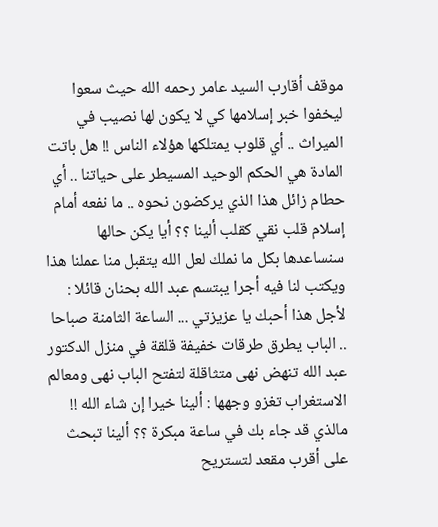موقف أقارب السيد عامر رحمه الله حيث سعوا ليخفوا خبر إسلامها كي لا يكون لها نصيب في الميراث .. أي قلوب يمتلكها هؤلاء الناس !! هل باتت المادة هي الحكم الوحيد المسيطر على حياتنا .. أي حطام زائل هذا الذي يركضون نحوه .. ما نفعه أمام إسلام قلب نقي كقلب ألينا ؟؟ أيا يكن حالها سنساعدها بكل ما نملك لعل الله يتقبل منا عملنا هذا ويكتب لنا فيه أجرا يبتسم عبد الله بحنان قائلا : لأجل هذا أحبك يا عزيزتي ... الساعة الثامنة صباحا .. الباب يطرق طرقات خفيفة قلقة في منزل الدكتور عبد الله تنهض نهى متثاقلة لتفتح الباب نهى ومعالم الاستغراب تغزو وجهها : ألينا خيرا إن شاء الله !! مالذي قد جاء بك في ساعة مبكرة ؟؟ ألينا تبحث على أقرب مقعد لتستريح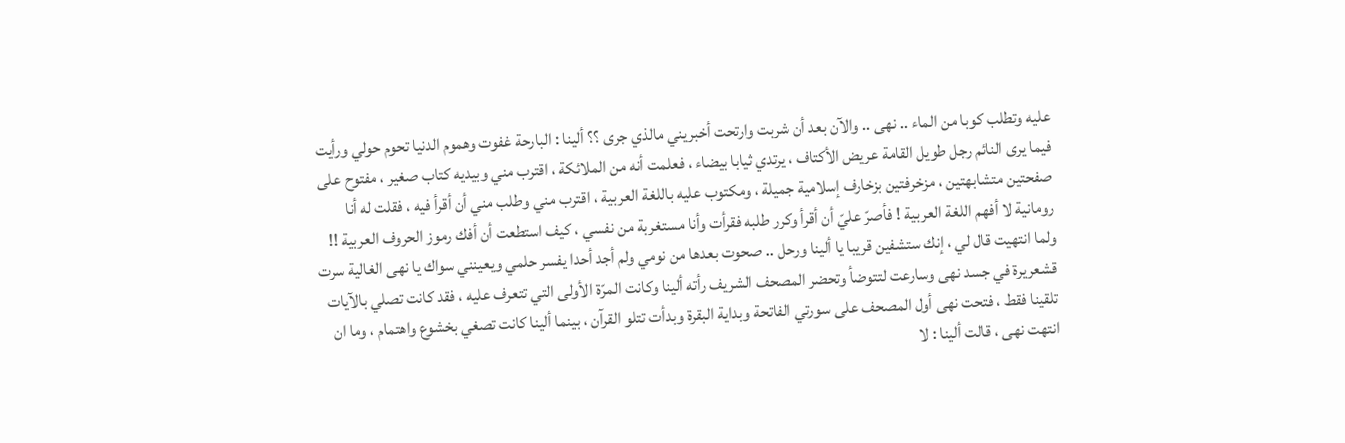عليه وتطلب كوبا من الماء .. نهى .. والآن بعد أن شربت وارتحت أخبريني مالذي جرى ؟؟ ألينا : البارحة غفوت وهموم الدنيا تحوم حولي ورأيت فيما يرى النائم رجل طويل القامة عريض الأكتاف ، يرتدي ثيابا بيضاء ، فعلمت أنه من الملائكة ، اقترب مني وبيديه كتاب صغير ، مفتوح على صفحتين متشابهتين ، مزخرفتين بزخارف إسلامية جميلة ، ومكتوب عليه باللغة العربية ، اقترب مني وطلب مني أن أقرأ فيه ، فقلت له أنا رومانية لا أفهم اللغة العربية ! فأصرّ عليّ أن أقرأ وكرر طلبه فقرأت وأنا مستغربة من نفسي ، كيف استطعت أن أفك رموز الحروف العربية !! ولما انتهيت قال لي ، إنك ستشفين قريبا يا ألينا ورحل .. صحوت بعدها من نومي ولم أجد أحدا يفسر حلمي ويعينني سواك يا نهى الغالية سرت قشعريرة في جسد نهى وسارعت لتتوضأ وتحضر المصحف الشريف رأته ألينا وكانت المرّة الأولى التي تتعرف عليه ، فقد كانت تصلي بالآيات تلقينا فقط ، فتحت نهى أول المصحف على سورتي الفاتحة وبداية البقرة وبدأت تتلو القرآن ، بينما ألينا كانت تصغي بخشوع واهتمام ، وما ان انتهت نهى ، قالت ألينا : لا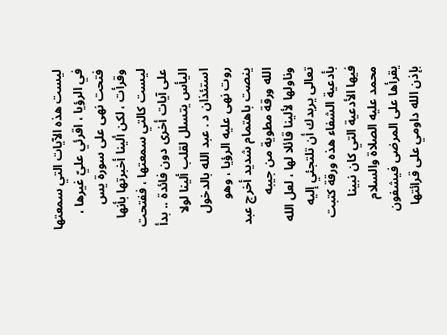ليست هذه الآيات التي سمعتها في الرؤيا ، اقرئي عليّ غيرها ، فتحت نهى على سورة يس وقرأت ، لكن ألينا أخبرتها بأنها ليست كالتي سمعتها ، ففتحت على آيات أخرى دون فائدة .. بدأ اليأس يتسلل لقلب ألينا لولا استئذان د . عبد الله بالدخول روت نهى عليه الرؤيا ، وهو ينصت باهتمام شديد أخرج عبد الله ورقة مطوية من جيبه وناولها لألينا قائلا لها ، لعل الله تعالى يريدك أن تلتجئي إليه بأدعية الشفاء هذه ورقة كتبت فيها الأدعية التي كان نبينا محمد عليه الصلاة والسلام يقرأها على المرضى فيشفون بإذن الله داومي على قرائتها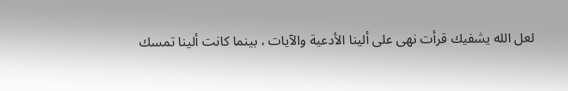لعل الله يشفيك قرأت نهى على ألينا الأدعية والآيات ، بينما كانت ألينا تمسك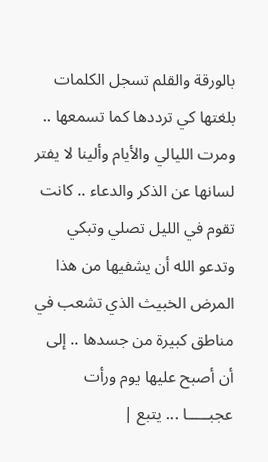بالورقة والقلم تسجل الكلمات بلغتها كي ترددها كما تسمعها .. ومرت الليالي والأيام وألينا لا يفتر لسانها عن الذكر والدعاء .. كانت تقوم في الليل تصلي وتبكي وتدعو الله أن يشفيها من هذا المرض الخبيث الذي تشعب في مناطق كبيرة من جسدها .. إلى أن أصبح عليها يوم ورأت عجبـــــا ... يتبع |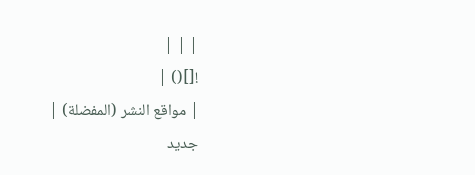| | |
![]() |
| مواقع النشر (المفضلة) |
جديد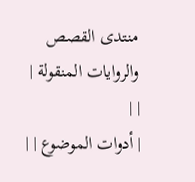منتدى القصص والروايات المنقولة |
| |
| أدوات الموضوع | |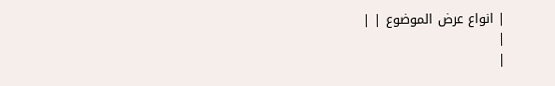| انواع عرض الموضوع | |
|
|